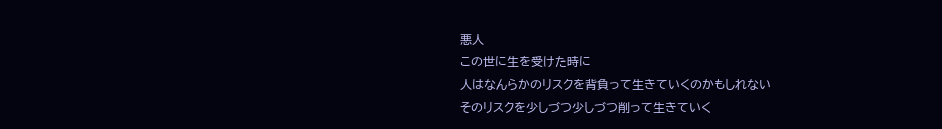悪人
この世に生を受けた時に
人はなんらかのリスクを背負って生きていくのかもしれない
そのリスクを少しづつ少しづつ削って生きていく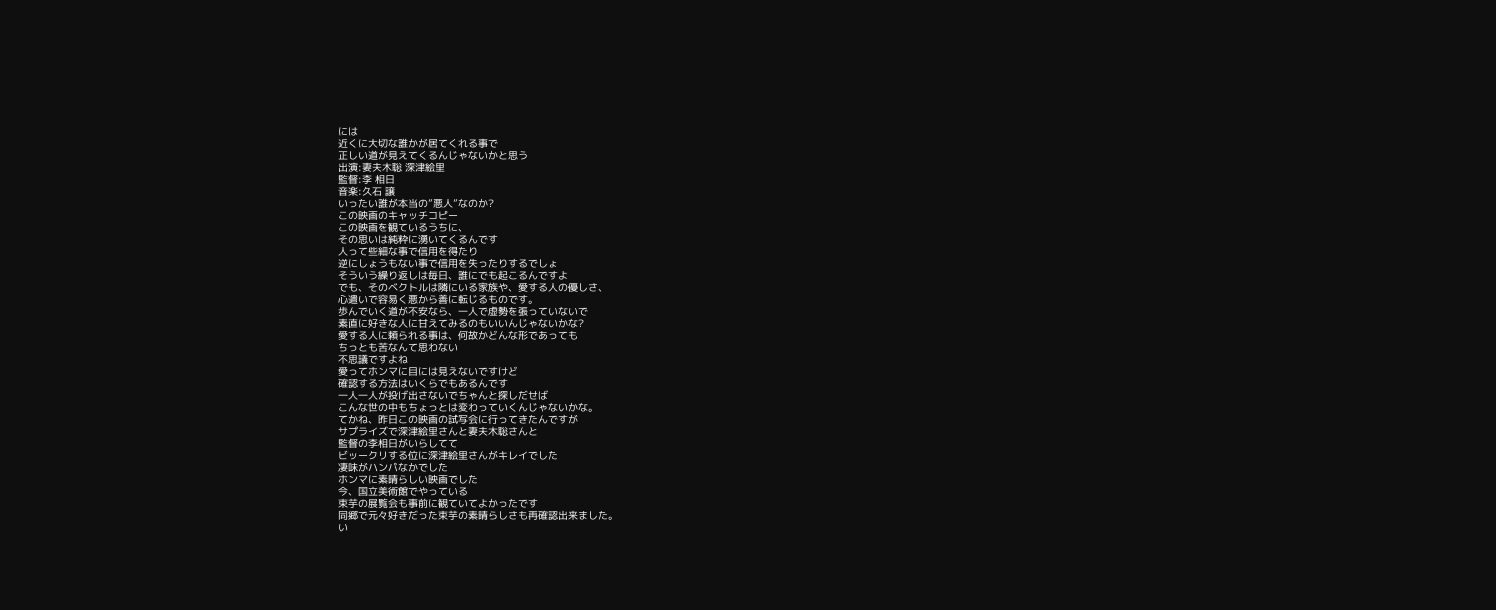には
近くに大切な誰かが居てくれる事で
正しい道が見えてくるんじゃないかと思う
出演:妻夫木聡 深津絵里
監督:李 相日
音楽:久石 譲
いったい誰が本当の”悪人”なのか?
この映画のキャッチコピー
この映画を観ているうちに、
その思いは純粋に湧いてくるんです
人って些細な事で信用を得たり
逆にしょうもない事で信用を失ったりするでしょ
そういう繰り返しは毎日、誰にでも起こるんですよ
でも、そのベクトルは隣にいる家族や、愛する人の優しさ、
心遣いで容易く悪から善に転じるものです。
歩んでいく道が不安なら、一人で虚勢を張っていないで
素直に好きな人に甘えてみるのもいいんじゃないかな?
愛する人に頼られる事は、何故かどんな形であっても
ちっとも苦なんて思わない
不思議ですよね
愛ってホンマに目には見えないですけど
確認する方法はいくらでもあるんです
一人一人が投げ出さないでちゃんと探しだせば
こんな世の中もちょっとは変わっていくんじゃないかな。
てかね、昨日この映画の試写会に行ってきたんですが
サプライズで深津絵里さんと妻夫木聡さんと
監督の李相日がいらしてて
ビッークリする位に深津絵里さんがキレイでした
凄味がハンパなかでした
ホンマに素晴らしい映画でした
今、国立美術館でやっている
束芋の展覧会も事前に観ていてよかったです
同郷で元々好きだった束芋の素晴らしさも再確認出来ました。
い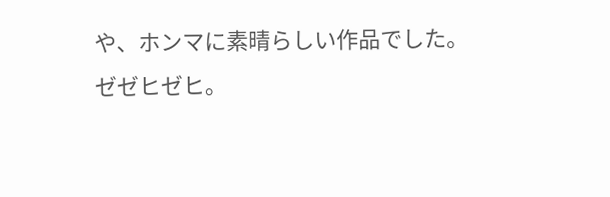や、ホンマに素晴らしい作品でした。
ゼゼヒゼヒ。